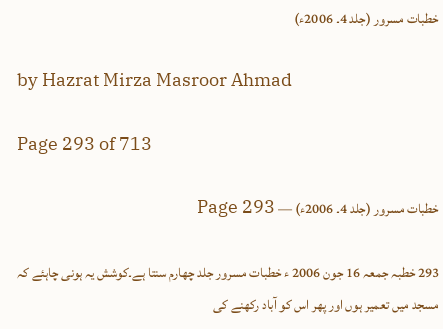خطبات مسرور (جلد 4۔ 2006ء)

by Hazrat Mirza Masroor Ahmad

Page 293 of 713

خطبات مسرور (جلد 4۔ 2006ء) — Page 293

293 خطبہ جمعہ 16 جون 2006 ء خطبات مسرور جلد چهارم سنتا ہے۔کوشش یہ ہونی چاہئے کہ مسجد میں تعمیر ہوں اور پھر اس کو آباد رکھنے کی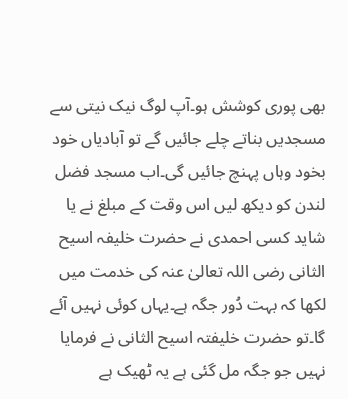بھی پوری کوشش ہو۔آپ لوگ نیک نیتی سے مسجدیں بناتے چلے جائیں گے تو آبادیاں خود بخود وہاں پہنچ جائیں گی۔اب مسجد فضل لندن کو دیکھ لیں اس وقت کے مبلغ نے یا شاید کسی احمدی نے حضرت خلیفہ اسیح الثانی رضی اللہ تعالیٰ عنہ کی خدمت میں لکھا کہ بہت دُور جگہ ہے۔یہاں کوئی نہیں آئے گا۔تو حضرت خلیفتہ اسیح الثانی نے فرمایا نہیں جو جگہ مل گئی ہے یہ ٹھیک ہے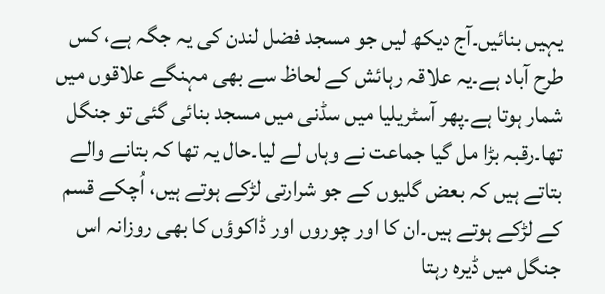یہیں بنائیں۔آج دیکھ لیں جو مسجد فضل لندن کی یہ جگہ ہے، کس طرح آباد ہے۔یہ علاقہ رہائش کے لحاظ سے بھی مہنگے علاقوں میں شمار ہوتا ہے۔پھر آسٹریلیا میں سڈنی میں مسجد بنائی گئی تو جنگل تھا۔رقبہ بڑا مل گیا جماعت نے وہاں لے لیا۔حال یہ تھا کہ بتانے والے بتاتے ہیں کہ بعض گلیوں کے جو شرارتی لڑکے ہوتے ہیں، اُچکے قسم کے لڑکے ہوتے ہیں۔ان کا اور چوروں اور ڈاکوؤں کا بھی روزانہ اس جنگل میں ڈیرہ رہتا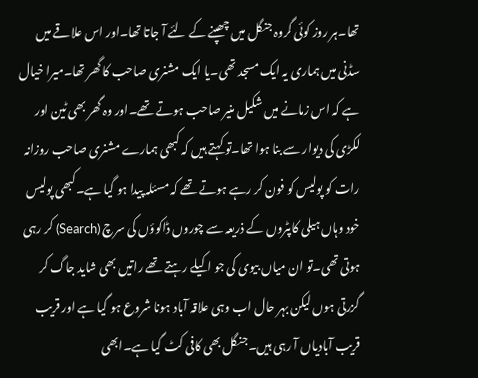تھا۔ہر روز کوئی گروہ جنگل میں چھپنے کے لئے آ جاتا تھا۔اور اس علاقے میں سڈنی میں ہماری یہ ایک مسجد تھی۔یا ایک مشنری صاحب کا گھر تھا۔میرا خیال ہے کہ اس زمانے میں شکیل منیر صاحب ہوتے تھے۔اور وہ گھر بھی ٹین اور لکڑی کی دیوار سے بنا ہوا تھا۔تو کہتے ہیں کہ کبھی ہمارے مشنری صاحب روزانہ رات کو پولیس کو فون کر رہے ہوتے تھے کہ مسئلہ پیدا ہو گیا ہے۔کبھی پولیس خود وہاں ہیلی کاپٹروں کے ذریعہ سے چوروں ڈاکوؤں کی سرچ (Search) کر رہی ہوتی تھی۔تو ان میاں بیوی کی جو اکیلے رہتے تھے راتیں بھی شاید جاگ کر گزرتی ہوں لیکن بہر حال اب وہی علاقہ آباد ہونا شروع ہو گیا ہے اور قریب قریب آبادیاں آ رہی ہیں۔جنگل بھی کافی کٹ گیا ہے۔ابھی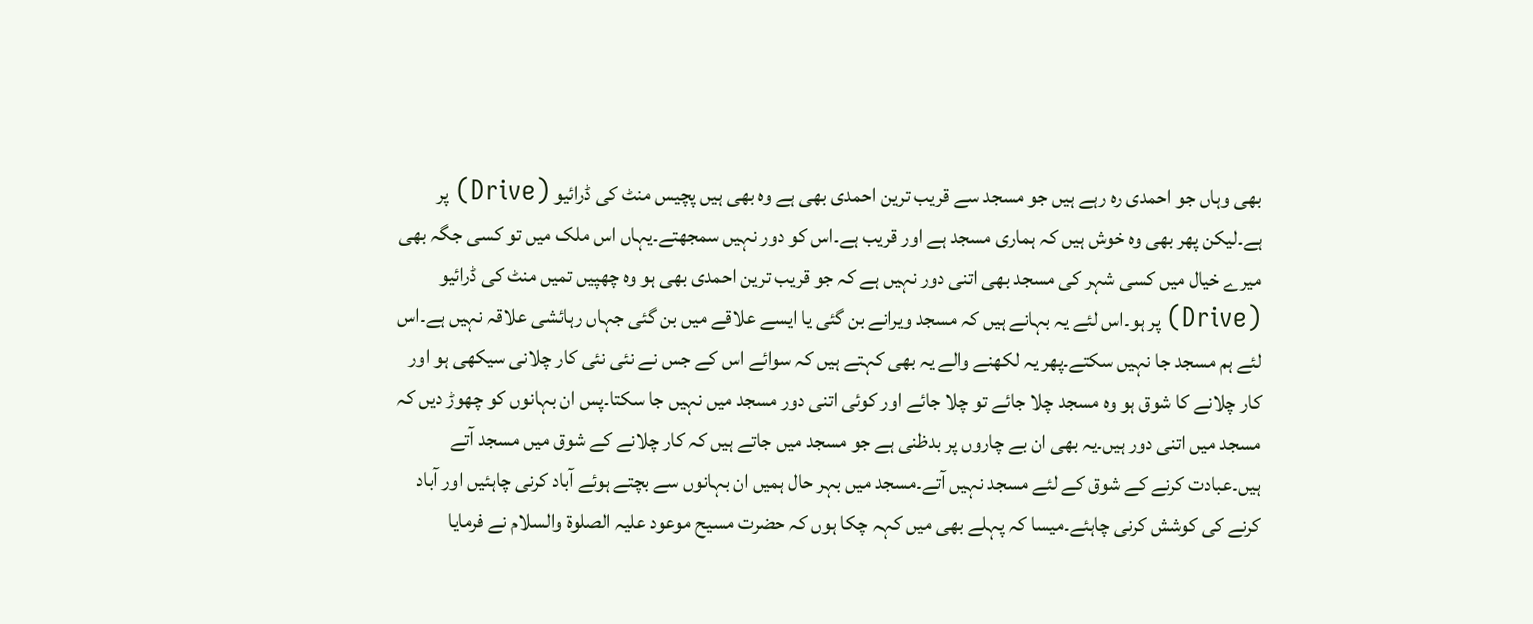بھی وہاں جو احمدی رہ رہے ہیں جو مسجد سے قریب ترین احمدی بھی ہے وہ بھی ہیں پچیس منٹ کی ڈرائیو (Drive) پر ہے۔لیکن پھر بھی وہ خوش ہیں کہ ہماری مسجد ہے اور قریب ہے۔اس کو دور نہیں سمجھتے۔یہاں اس ملک میں تو کسی جگہ بھی میرے خیال میں کسی شہر کی مسجد بھی اتنی دور نہیں ہے کہ جو قریب ترین احمدی بھی ہو وہ چھپیں تمیں منٹ کی ڈرائیو (Drive) پر ہو۔اس لئے یہ بہانے ہیں کہ مسجد ویرانے بن گئی یا ایسے علاقے میں بن گئی جہاں رہائشی علاقہ نہیں ہے۔اس لئے ہم مسجد جا نہیں سکتے۔پھر یہ لکھنے والے یہ بھی کہتے ہیں کہ سوائے اس کے جس نے نئی نئی کار چلانی سیکھی ہو اور کار چلانے کا شوق ہو وہ مسجد چلا جائے تو چلا جائے اور کوئی اتنی دور مسجد میں نہیں جا سکتا۔پس ان بہانوں کو چھوڑ دیں کہ مسجد میں اتنی دور ہیں۔یہ بھی ان بے چاروں پر بدظنی ہے جو مسجد میں جاتے ہیں کہ کار چلانے کے شوق میں مسجد آتے ہیں۔عبادت کرنے کے شوق کے لئے مسجد نہیں آتے۔مسجد میں بہر حال ہمیں ان بہانوں سے بچتے ہوئے آباد کرنی چاہئیں اور آباد کرنے کی کوشش کرنی چاہئے۔میسا کہ پہلے بھی میں کہہ چکا ہوں کہ حضرت مسیح موعود علیہ الصلوۃ والسلام نے فرمایا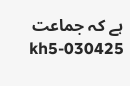ہے کہ جماعت kh5-030425